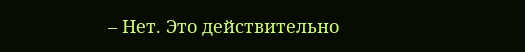– Нет. Это действительно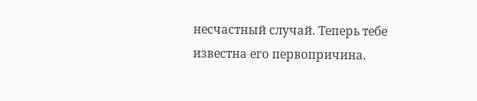несчастный случай. Теперь тебе известна его первопричина.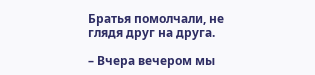Братья помолчали, не глядя друг на друга.

– Вчера вечером мы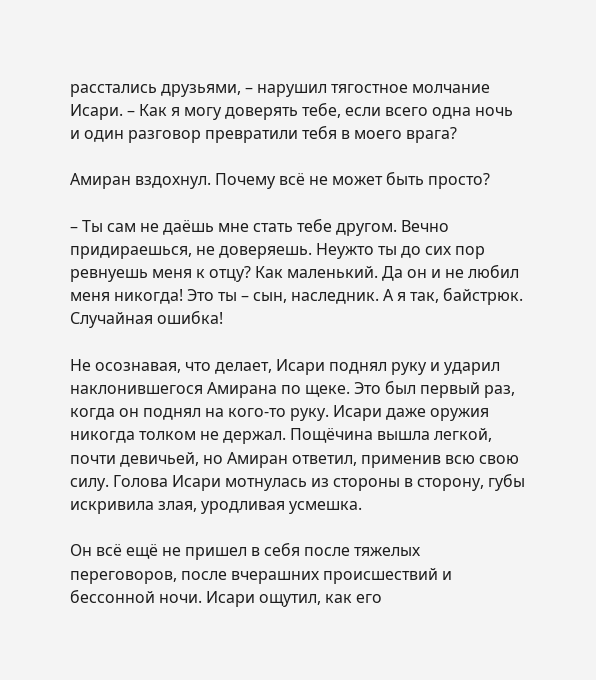расстались друзьями, – нарушил тягостное молчание Исари. – Как я могу доверять тебе, если всего одна ночь и один разговор превратили тебя в моего врага?

Амиран вздохнул. Почему всё не может быть просто?

– Ты сам не даёшь мне стать тебе другом. Вечно придираешься, не доверяешь. Неужто ты до сих пор ревнуешь меня к отцу? Как маленький. Да он и не любил меня никогда! Это ты – сын, наследник. А я так, байстрюк. Случайная ошибка!

Не осознавая, что делает, Исари поднял руку и ударил наклонившегося Амирана по щеке. Это был первый раз, когда он поднял на кого-то руку. Исари даже оружия никогда толком не держал. Пощёчина вышла легкой, почти девичьей, но Амиран ответил, применив всю свою силу. Голова Исари мотнулась из стороны в сторону, губы искривила злая, уродливая усмешка.

Он всё ещё не пришел в себя после тяжелых переговоров, после вчерашних происшествий и бессонной ночи. Исари ощутил, как его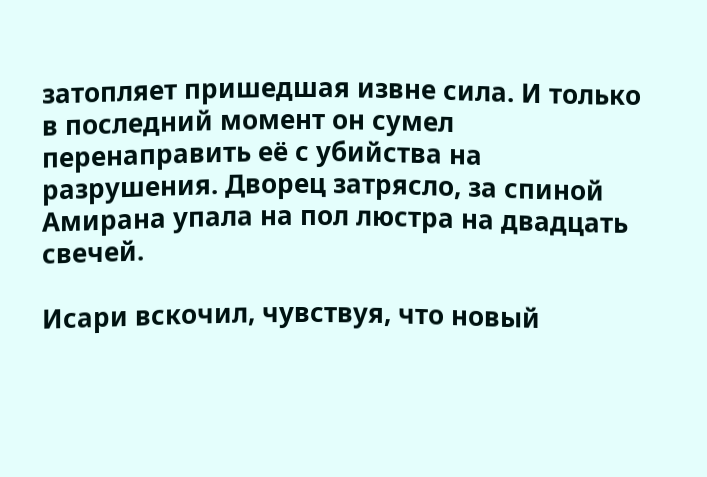затопляет пришедшая извне сила. И только в последний момент он сумел перенаправить её с убийства на разрушения. Дворец затрясло, за спиной Амирана упала на пол люстра на двадцать свечей.

Исари вскочил, чувствуя, что новый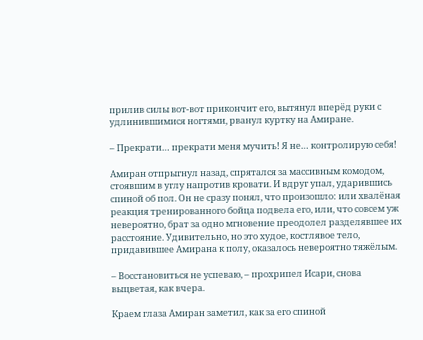прилив силы вот-вот прикончит его, вытянул вперёд руки с удлинившимися ногтями, рванул куртку на Амиране.

– Прекрати… прекрати меня мучить! Я не… контролирую себя!

Амиран отпрыгнул назад, спрятался за массивным комодом, стоявшим в углу напротив кровати. И вдруг упал, ударившись спиной об пол. Он не сразу понял, что произошло: или хвалёная реакция тренированного бойца подвела его, или, что совсем уж невероятно, брат за одно мгновение преодолел разделявшее их расстояние. Удивительно, но это худое, костлявое тело, придавившее Амирана к полу, оказалось невероятно тяжёлым.

– Восстановиться не успеваю, – прохрипел Исари, снова выцветая, как вчера.

Краем глаза Амиран заметил, как за его спиной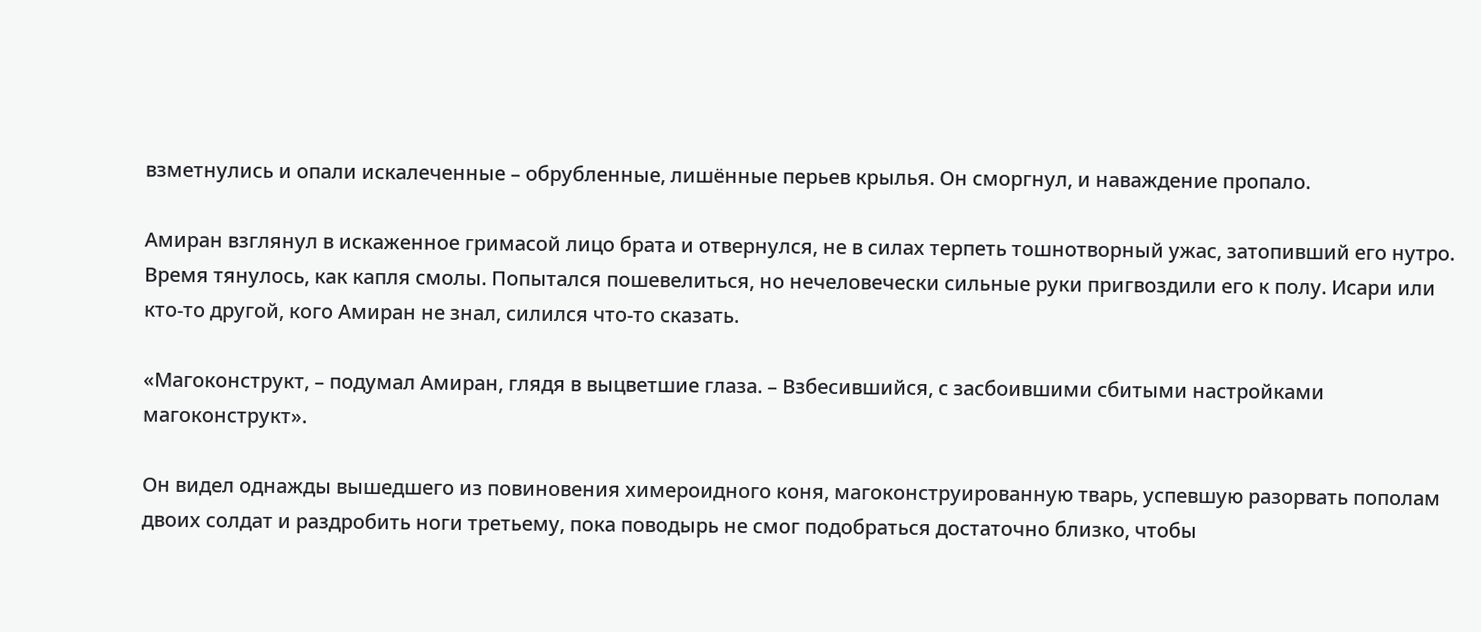взметнулись и опали искалеченные – обрубленные, лишённые перьев крылья. Он сморгнул, и наваждение пропало.

Амиран взглянул в искаженное гримасой лицо брата и отвернулся, не в силах терпеть тошнотворный ужас, затопивший его нутро. Время тянулось, как капля смолы. Попытался пошевелиться, но нечеловечески сильные руки пригвоздили его к полу. Исари или кто-то другой, кого Амиран не знал, силился что-то сказать.

«Магоконструкт, – подумал Амиран, глядя в выцветшие глаза. – Взбесившийся, с засбоившими сбитыми настройками магоконструкт».

Он видел однажды вышедшего из повиновения химероидного коня, магоконструированную тварь, успевшую разорвать пополам двоих солдат и раздробить ноги третьему, пока поводырь не смог подобраться достаточно близко, чтобы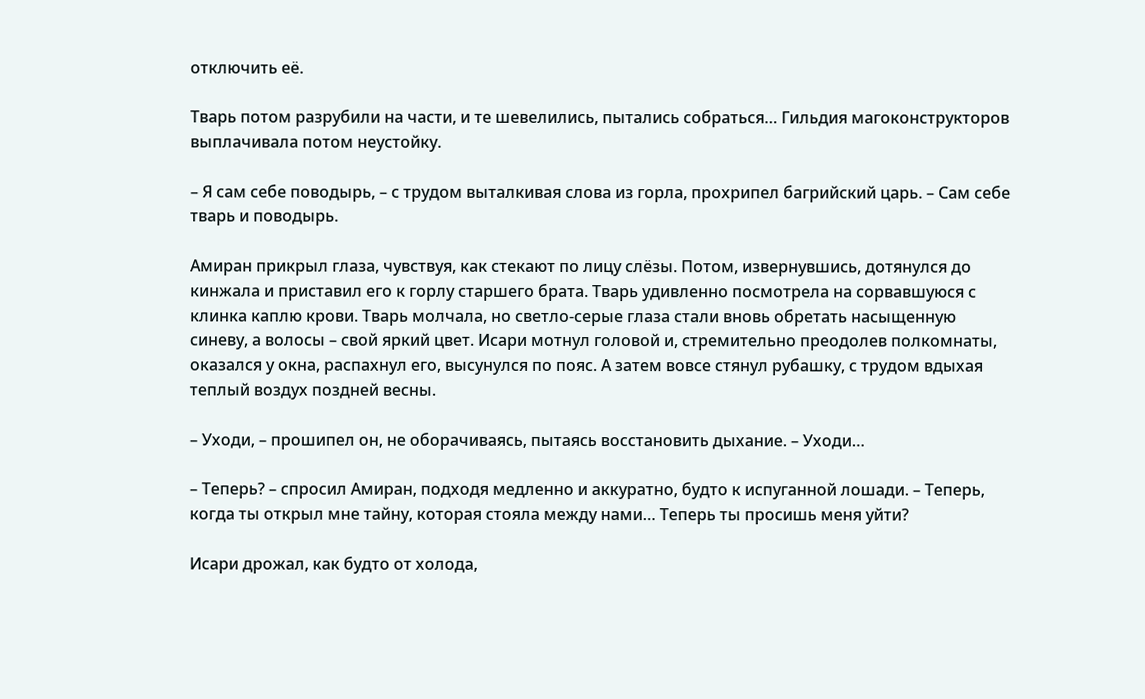отключить её.

Тварь потом разрубили на части, и те шевелились, пытались собраться… Гильдия магоконструкторов выплачивала потом неустойку.

– Я сам себе поводырь, – с трудом выталкивая слова из горла, прохрипел багрийский царь. – Сам себе тварь и поводырь.

Амиран прикрыл глаза, чувствуя, как стекают по лицу слёзы. Потом, извернувшись, дотянулся до кинжала и приставил его к горлу старшего брата. Тварь удивленно посмотрела на сорвавшуюся с клинка каплю крови. Тварь молчала, но светло-серые глаза стали вновь обретать насыщенную синеву, а волосы – свой яркий цвет. Исари мотнул головой и, стремительно преодолев полкомнаты, оказался у окна, распахнул его, высунулся по пояс. А затем вовсе стянул рубашку, с трудом вдыхая теплый воздух поздней весны.

– Уходи, – прошипел он, не оборачиваясь, пытаясь восстановить дыхание. – Уходи…

– Теперь? – спросил Амиран, подходя медленно и аккуратно, будто к испуганной лошади. – Теперь, когда ты открыл мне тайну, которая стояла между нами… Теперь ты просишь меня уйти?

Исари дрожал, как будто от холода,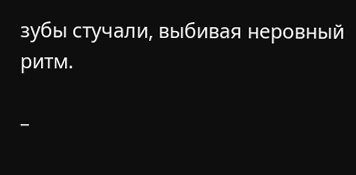зубы стучали, выбивая неровный ритм.

–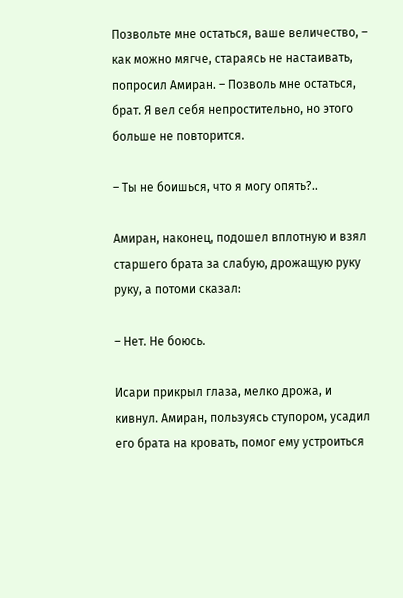Позвольте мне остаться, ваше величество, – как можно мягче, стараясь не настаивать, попросил Амиран. – Позволь мне остаться, брат. Я вел себя непростительно, но этого больше не повторится.

– Ты не боишься, что я могу опять?..

Амиран, наконец, подошел вплотную и взял старшего брата за слабую, дрожащую руку руку, а потоми сказал:

– Нет. Не боюсь.

Исари прикрыл глаза, мелко дрожа, и кивнул. Амиран, пользуясь ступором, усадил его брата на кровать, помог ему устроиться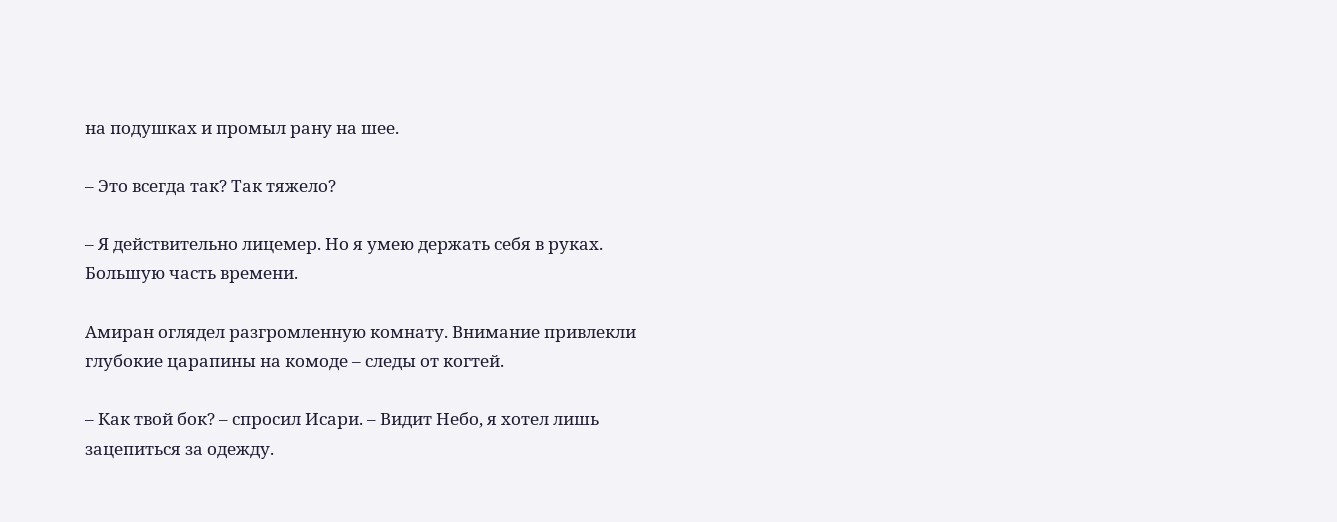на подушках и промыл рану на шее.

– Это всегда так? Так тяжело?

– Я действительно лицемер. Но я умею держать себя в руках. Большую часть времени.

Амиран оглядел разгромленную комнату. Внимание привлекли глубокие царапины на комоде – следы от когтей.

– Как твой бок? – спросил Исари. – Видит Небо, я хотел лишь зацепиться за одежду.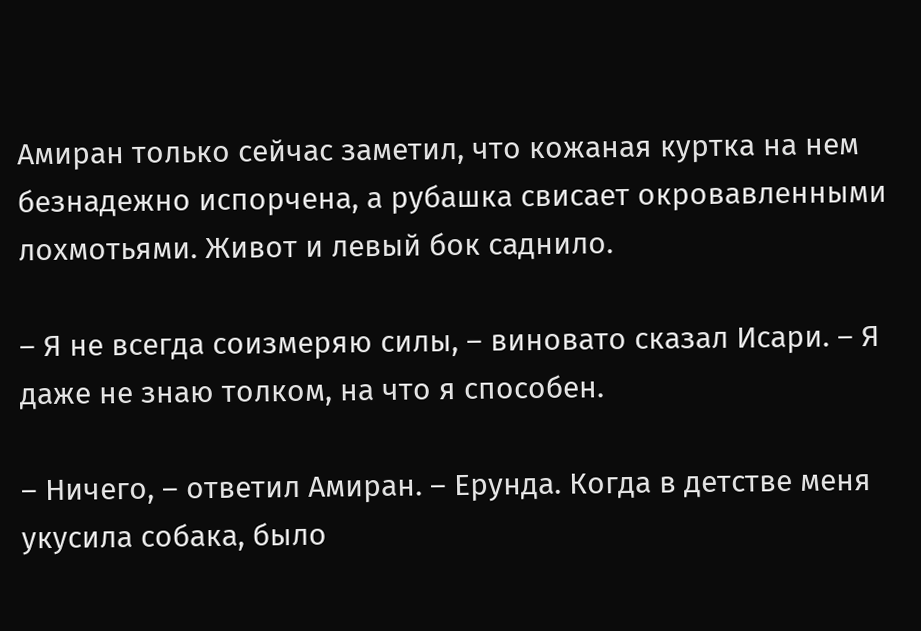Амиран только сейчас заметил, что кожаная куртка на нем безнадежно испорчена, а рубашка свисает окровавленными лохмотьями. Живот и левый бок саднило.

– Я не всегда соизмеряю силы, – виновато сказал Исари. – Я даже не знаю толком, на что я способен.

– Ничего, – ответил Амиран. – Ерунда. Когда в детстве меня укусила собака, было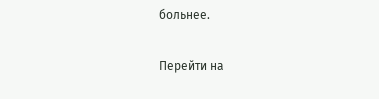больнее.

Перейти на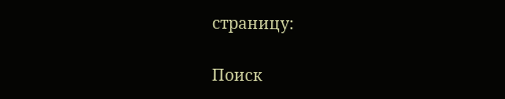страницу:

Поиск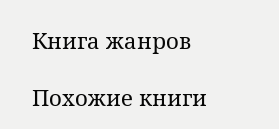Книга жанров

Похожие книги